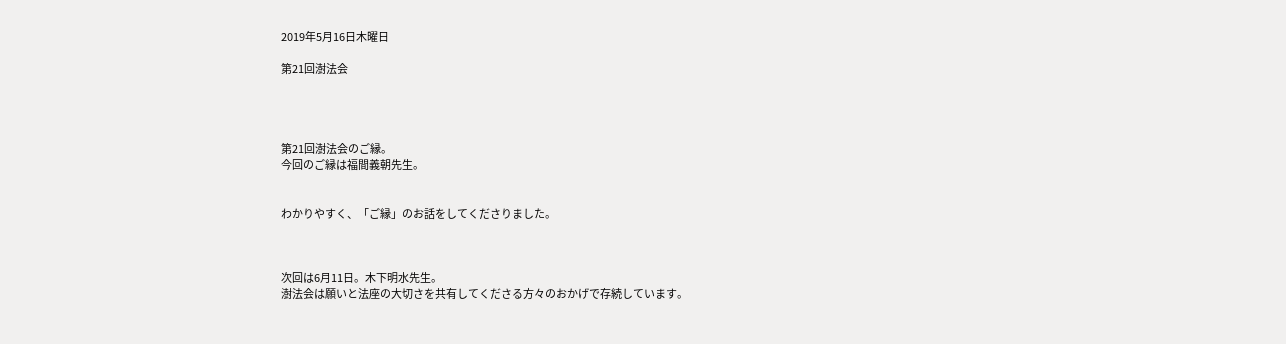2019年5月16日木曜日

第21回澍法会




第21回澍法会のご縁。
今回のご縁は福間義朝先生。


わかりやすく、「ご縁」のお話をしてくださりました。



次回は6月11日。木下明水先生。
澍法会は願いと法座の大切さを共有してくださる方々のおかげで存続しています。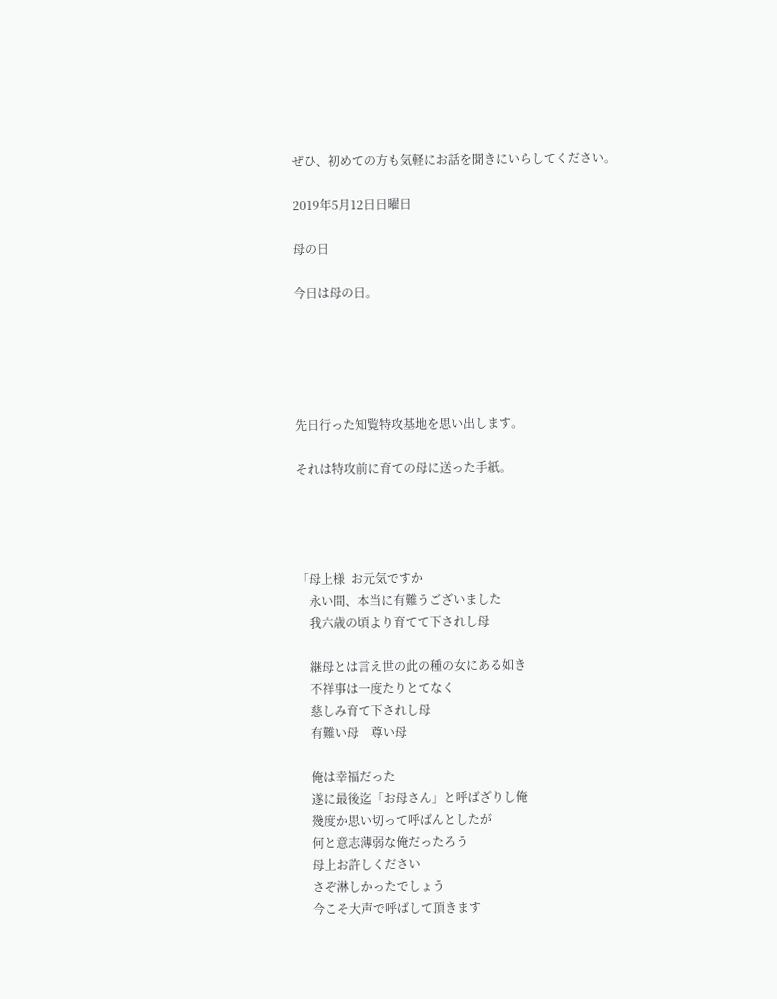ぜひ、初めての方も気軽にお話を聞きにいらしてください。

2019年5月12日日曜日

母の日

今日は母の日。





先日行った知覧特攻基地を思い出します。

それは特攻前に育ての母に送った手紙。




「母上様  お元気ですか
    永い間、本当に有難うございました
    我六歳の頃より育てて下されし母

    継母とは言え世の此の種の女にある如き
    不祥事は一度たりとてなく
    慈しみ育て下されし母
    有難い母    尊い母

    俺は幸福だった
    遂に最後迄「お母さん」と呼ばざりし俺
    幾度か思い切って呼ばんとしたが
    何と意志薄弱な俺だったろう
    母上お許しください
    さぞ淋しかったでしょう
    今こそ大声で呼ばして頂きます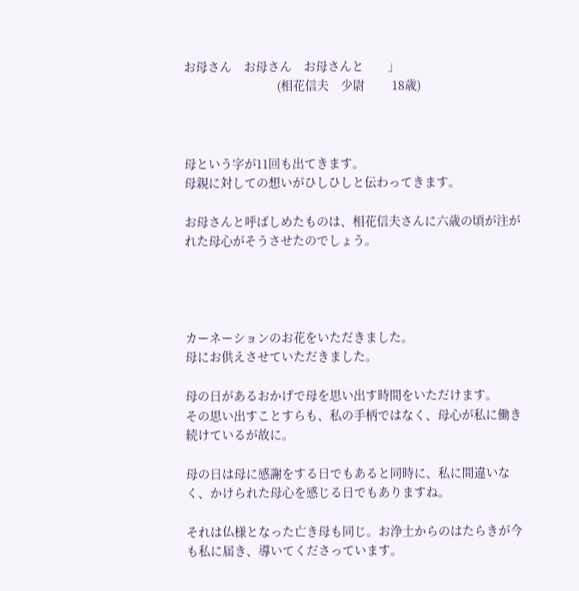お母さん    お母さん    お母さんと        」
                               (相花信夫    少尉         18歳)



母という字が11回も出てきます。
母親に対しての想いがひしひしと伝わってきます。

お母さんと呼ばしめたものは、相花信夫さんに六歳の頃が注がれた母心がそうさせたのでしょう。




カーネーションのお花をいただきました。
母にお供えさせていただきました。

母の日があるおかげで母を思い出す時間をいただけます。
その思い出すことすらも、私の手柄ではなく、母心が私に働き続けているが故に。

母の日は母に感謝をする日でもあると同時に、私に間違いなく、かけられた母心を感じる日でもありますね。

それは仏様となった亡き母も同じ。お浄土からのはたらきが今も私に届き、導いてくださっています。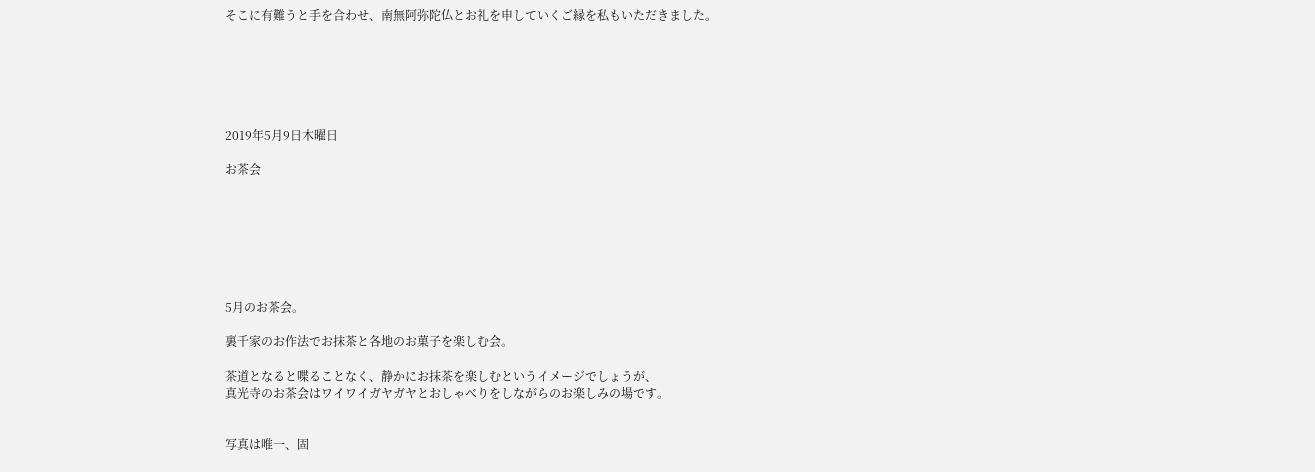そこに有難うと手を合わせ、南無阿弥陀仏とお礼を申していくご縁を私もいただきました。






2019年5月9日木曜日

お茶会







5月のお茶会。

裏千家のお作法でお抹茶と各地のお菓子を楽しむ会。

茶道となると喋ることなく、静かにお抹茶を楽しむというイメージでしょうが、
真光寺のお茶会はワイワイガヤガヤとおしゃべりをしながらのお楽しみの場です。


写真は唯一、固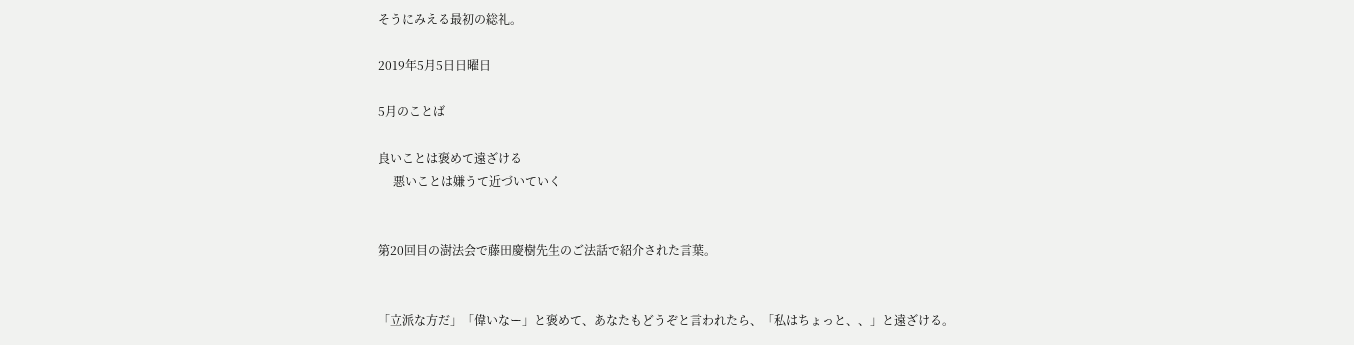そうにみえる最初の総礼。

2019年5月5日日曜日

5月のことば

良いことは褒めて遠ざける
     悪いことは嫌うて近づいていく


第20回目の澍法会で藤田慶樹先生のご法話で紹介された言葉。


「立派な方だ」「偉いなー」と褒めて、あなたもどうぞと言われたら、「私はちょっと、、」と遠ざける。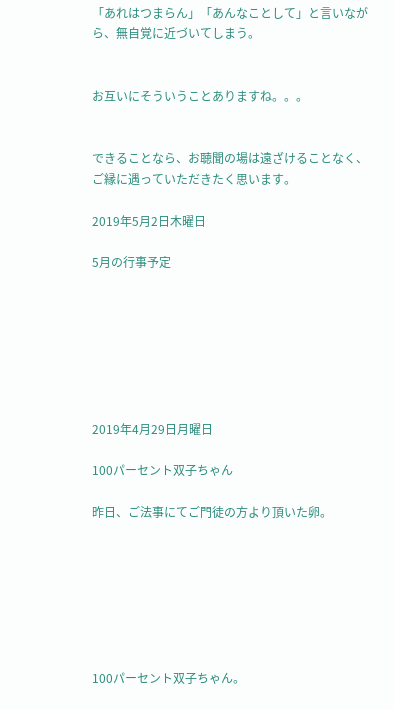「あれはつまらん」「あんなことして」と言いながら、無自覚に近づいてしまう。


お互いにそういうことありますね。。。


できることなら、お聴聞の場は遠ざけることなく、ご縁に遇っていただきたく思います。

2019年5月2日木曜日

5月の行事予定







2019年4月29日月曜日

100パーセント双子ちゃん

昨日、ご法事にてご門徒の方より頂いた卵。







100パーセント双子ちゃん。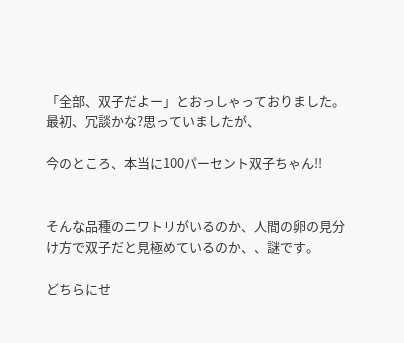「全部、双子だよー」とおっしゃっておりました。
最初、冗談かな?思っていましたが、

今のところ、本当に100パーセント双子ちゃん!!


そんな品種のニワトリがいるのか、人間の卵の見分け方で双子だと見極めているのか、、謎です。

どちらにせ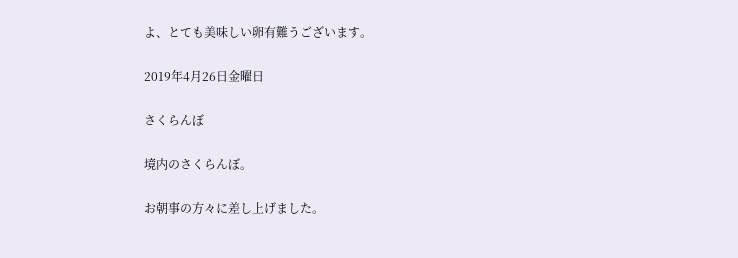よ、とても美味しい卵有難うございます。

2019年4月26日金曜日

さくらんぼ

境内のさくらんぼ。

お朝事の方々に差し上げました。